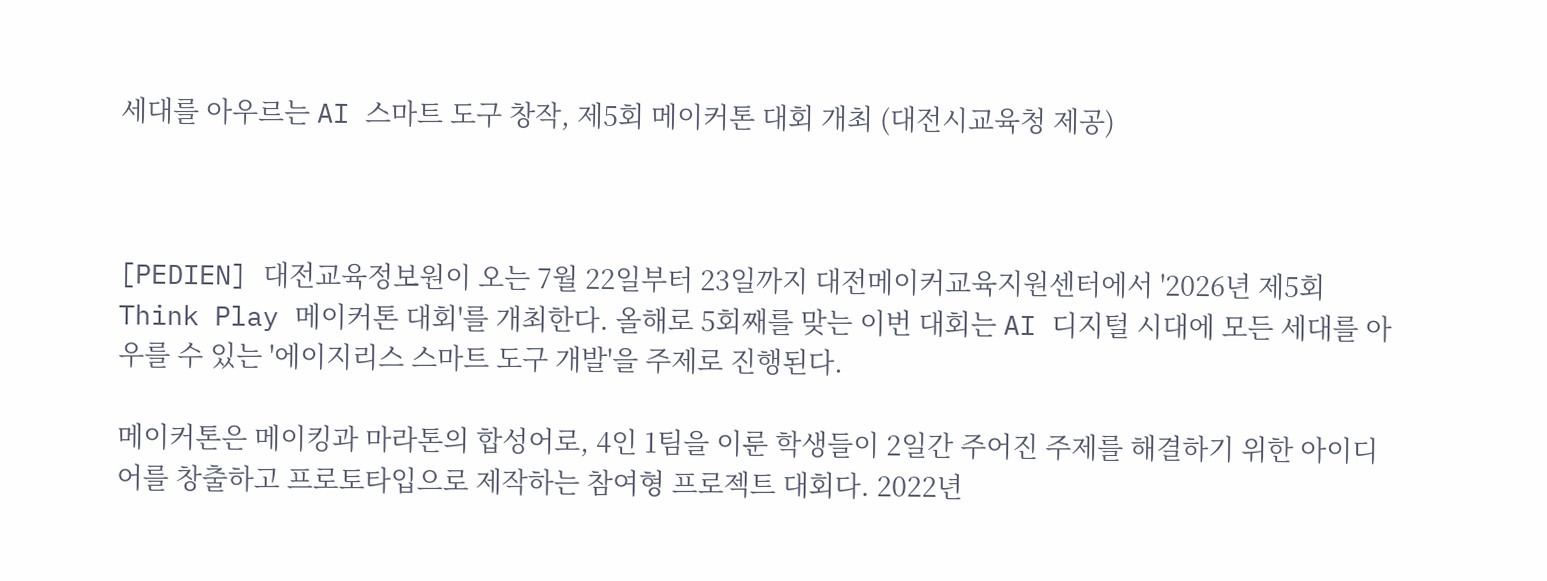세대를 아우르는 AI 스마트 도구 창작, 제5회 메이커톤 대회 개최 (대전시교육청 제공)



[PEDIEN] 대전교육정보원이 오는 7월 22일부터 23일까지 대전메이커교육지원센터에서 '2026년 제5회 Think Play 메이커톤 대회'를 개최한다. 올해로 5회째를 맞는 이번 대회는 AI 디지털 시대에 모든 세대를 아우를 수 있는 '에이지리스 스마트 도구 개발'을 주제로 진행된다.

메이커톤은 메이킹과 마라톤의 합성어로, 4인 1팀을 이룬 학생들이 2일간 주어진 주제를 해결하기 위한 아이디어를 창출하고 프로토타입으로 제작하는 참여형 프로젝트 대회다. 2022년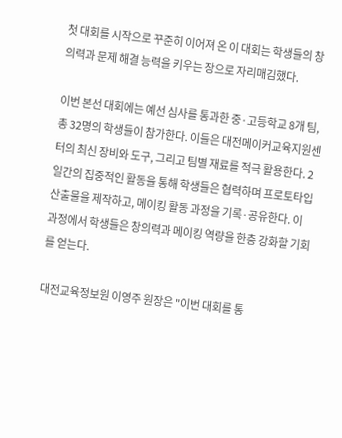첫 대회를 시작으로 꾸준히 이어져 온 이 대회는 학생들의 창의력과 문제 해결 능력을 키우는 장으로 자리매김했다.

이번 본선 대회에는 예선 심사를 통과한 중·고등학교 8개 팀, 총 32명의 학생들이 참가한다. 이들은 대전메이커교육지원센터의 최신 장비와 도구, 그리고 팀별 재료를 적극 활용한다. 2일간의 집중적인 활동을 통해 학생들은 협력하며 프로토타입 산출물을 제작하고, 메이킹 활동 과정을 기록·공유한다. 이 과정에서 학생들은 창의력과 메이킹 역량을 한층 강화할 기회를 얻는다.

대전교육정보원 이영주 원장은 "이번 대회를 통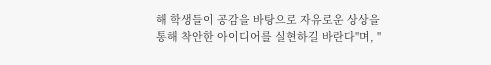해 학생들이 공감을 바탕으로 자유로운 상상을 통해 착안한 아이디어를 실현하길 바란다"며, "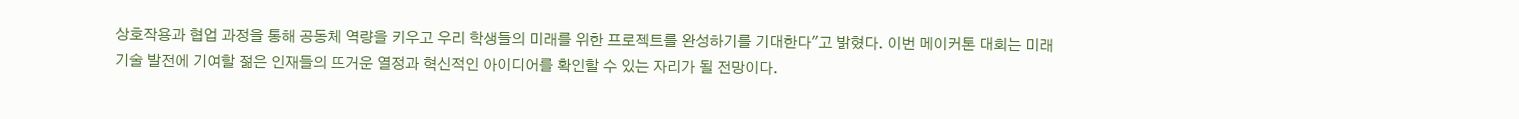상호작용과 협업 과정을 통해 공동체 역량을 키우고 우리 학생들의 미래를 위한 프로젝트를 완성하기를 기대한다"고 밝혔다. 이번 메이커톤 대회는 미래 기술 발전에 기여할 젊은 인재들의 뜨거운 열정과 혁신적인 아이디어를 확인할 수 있는 자리가 될 전망이다.